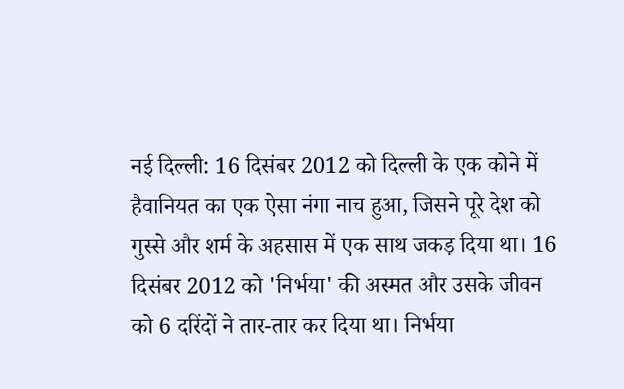नई दिल्ली: 16 दिसंबर 2012 को दिल्ली के एक कोने में हैवानियत का एक ऐसा नंगा नाच हुआ, जिसने पूरे देश को गुस्से और शर्म के अहसास में एक साथ जकड़ दिया था। 16 दिसंबर 2012 को 'निर्भया' की अस्मत और उसके जीवन को 6 दरिंदों ने तार-तार कर दिया था। निर्भया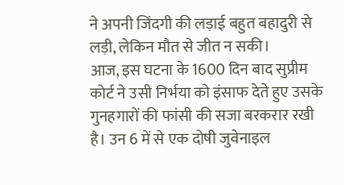ने अपनी जिंदगी की लड़ाई बहुत बहादुरी से लड़ी, लेकिन मौत से जीत न सकी।
आज, इस घटना के 1600 दिन बाद सुप्रीम कोर्ट ने उसी निर्भया को इंसाफ देते हुए उसके गुनहगारों की फांसी की सजा बरकरार रखी है। उन 6 में से एक दोषी जुवेनाइल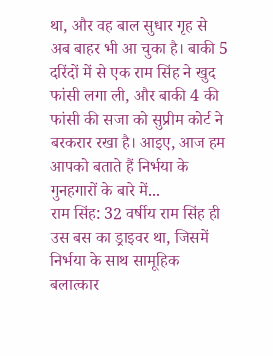था, और वह बाल सुधार गृह से अब बाहर भी आ चुका है। बाकी 5 दरिंदों में से एक राम सिंह ने खुद फांसी लगा ली, और बाकी 4 की फांसी की सजा को सुप्रीम कोर्ट ने बरकरार रखा है। आइए, आज हम आपको बताते हैं निर्भया के गुनहगारों के बारे में...
राम सिंह: 32 वर्षीय राम सिंह ही उस बस का ड्राइवर था, जिसमें निर्भया के साथ सामूहिक बलात्कार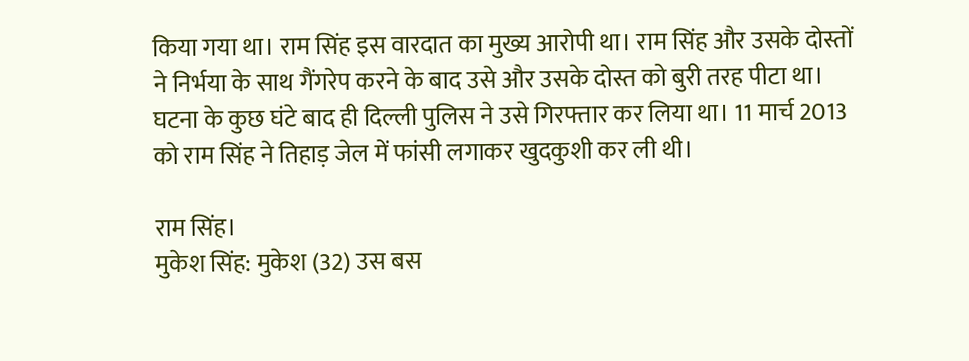किया गया था। राम सिंह इस वारदात का मुख्य आरोपी था। राम सिंह और उसके दोस्तों ने निर्भया के साथ गैंगरेप करने के बाद उसे और उसके दोस्त को बुरी तरह पीटा था। घटना के कुछ घंटे बाद ही दिल्ली पुलिस ने उसे गिरफ्तार कर लिया था। 11 मार्च 2013 को राम सिंह ने तिहाड़ जेल में फांसी लगाकर खुदकुशी कर ली थी।

राम सिंह।
मुकेश सिंह: मुकेश (32) उस बस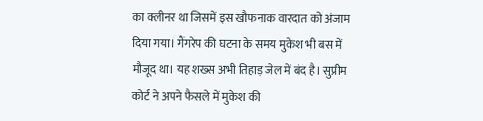का क्लीनर था जिसमें इस खौफनाक वारदात को अंजाम दिया गया। गैंगरेप की घटना के समय मुकेश भी बस में मौजूद था। यह शख्स अभी तिहाड़ जेल में बंद है। सुप्रीम कोर्ट ने अपने फैसले में मुकेश की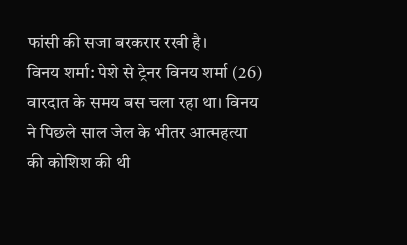फांसी की सजा बरकरार रखी है।
विनय शर्मा: पेशे से ट्रेनर विनय शर्मा (26) वारदात के समय बस चला रहा था। विनय ने पिछले साल जेल के भीतर आत्महत्या की कोशिश की थी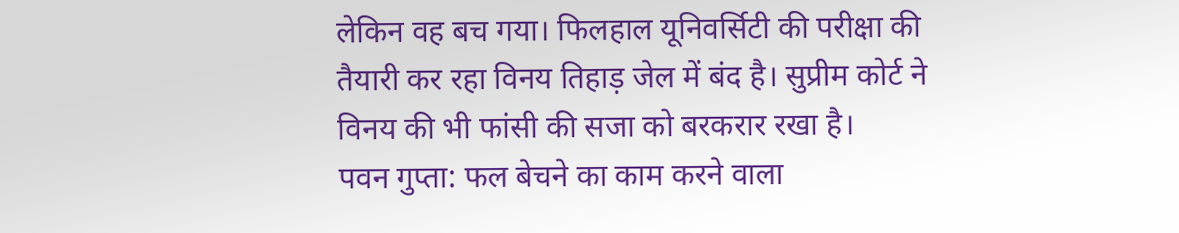लेकिन वह बच गया। फिलहाल यूनिवर्सिटी की परीक्षा की तैयारी कर रहा विनय तिहाड़ जेल में बंद है। सुप्रीम कोर्ट ने विनय की भी फांसी की सजा को बरकरार रखा है।
पवन गुप्ता: फल बेचने का काम करने वाला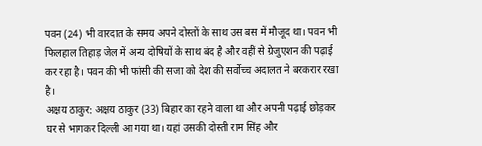पवन (24) भी वारदात के समय अपने दोस्तों के साथ उस बस में मौजूद था। पवन भी फिलहाल तिहाड़ जेल में अन्य दोषियों के साथ बंद है और वहीं से ग्रेजुएशन की पढ़ाई कर रहा है। पवन की भी फांसी की सजा को देश की सर्वोच्च अदालत ने बरकरार रखा है।
अक्षय ठाकुर: अक्षय ठाकुर (33) बिहार का रहने वाला था और अपनी पढ़ाई छोड़कर घर से भागकर दिल्ली आ गया था। यहां उसकी दोस्ती राम सिंह और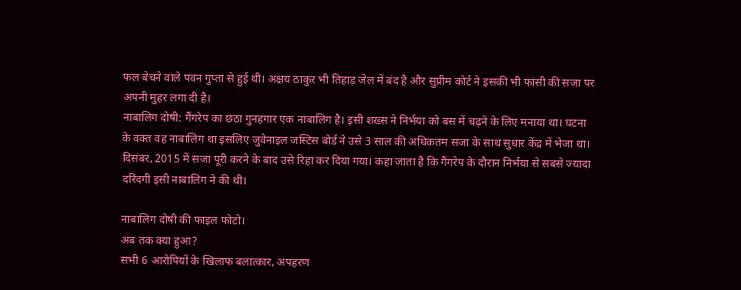फल बेचने वाले पवन गुप्ता से हुई थी। अक्षय ठाकुर भी तिहाड़ जेल में बंद है और सुप्रीम कोर्ट ने इसकी भी फांसी की सजा पर अपनी मुहर लगा दी है।
नाबालिग दोषी: गैंगरेप का छठा गुनहगार एक नाबालिग है। इसी शख्स ने निर्भया को बस में चढ़ने के लिए मनाया था। घटना के वक्त वह नाबालिग था इसलिए जुवेनाइल जस्टिस बोर्ड ने उसे 3 साल की अधिकतम सजा के साथ सुधार केंद्र में भेजा था। दिसंबर, 2015 में सजा पूरी करने के बाद उसे रिहा कर दिया गया। कहा जाता है कि गैंगरेप के दौरान निर्भया से सबसे ज्यादा दरिंदगी इसी नाबालिग ने की थी।

नाबालिग दोषी की फाइल फोटो।
अब तक क्या हुआ?
सभी 6 आरोपियों के खिलाफ बलात्कार, अपहरण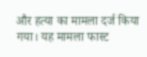और हत्या का मामला दर्ज किया गया। यह मामला फास्ट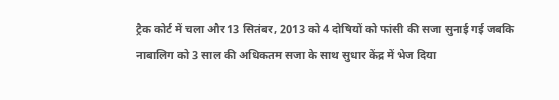ट्रैक कोर्ट में चला और 13 सितंबर, 2013 को 4 दोषियों को फांसी की सजा सुनाई गई जबकि नाबालिग को 3 साल की अधिकतम सजा के साथ सुधार केंद्र में भेज दिया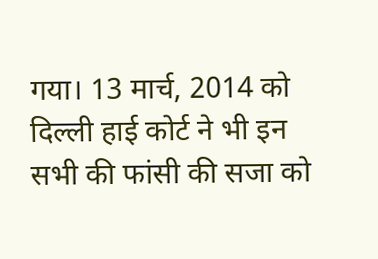गया। 13 मार्च, 2014 को दिल्ली हाई कोर्ट ने भी इन सभी की फांसी की सजा को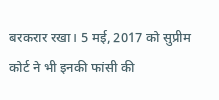बरकरार रखा। 5 मई, 2017 को सुप्रीम कोर्ट ने भी इनकी फांसी की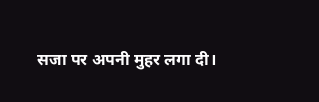सजा पर अपनी मुहर लगा दी।